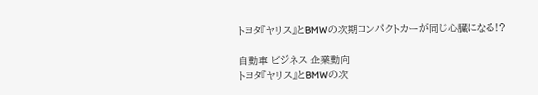トヨタ『ヤリス』とBMWの次期コンパクトカーが同じ心臓になる!?

自動車 ビジネス 企業動向
トヨタ『ヤリス』とBMWの次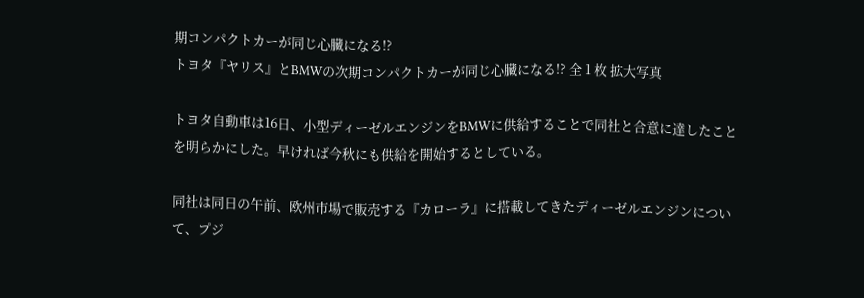期コンパクトカーが同じ心臓になる!?
トヨタ『ヤリス』とBMWの次期コンパクトカーが同じ心臓になる!? 全 1 枚 拡大写真

トヨタ自動車は16日、小型ディーゼルエンジンをBMWに供給することで同社と合意に達したことを明らかにした。早ければ今秋にも供給を開始するとしている。

同社は同日の午前、欧州市場で販売する『カローラ』に搭載してきたディーゼルエンジンについて、プジ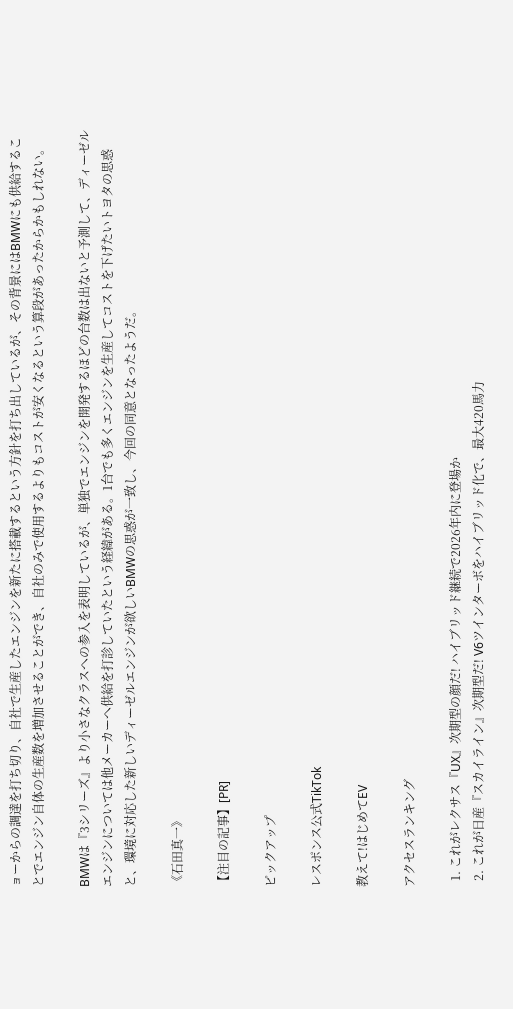ョーからの調達を打ち切り、自社で生産したエンジンを新たに搭載するという方針を打ち出しているが、その背景にはBMWにも供給することでエンジン自体の生産数を増加させることができ、自社のみで使用するよりもコストが安くなるという算段があったからかもしれない。

BMWは『3シリーズ』より小さなクラスへの参入を表明しているが、単独でエンジンを開発するほどの台数は出ないと予測して、ディーゼルエンジンについては他メーカーへ供給を打診していたという経緯がある。1台でも多くエンジンを生産してコストを下げたいトヨタの思惑と、環境に対応した新しいディーゼルエンジンが欲しいBMWの思惑が一致し、今回の同意となったようだ。

《石田真一》

【注目の記事】[PR]

ピックアップ

レスポンス公式TikTok

教えて!はじめてEV

アクセスランキング

  1. これがレクサス『UX』次期型の顔だ! ハイブリッド継続で2026年内に登場か
  2. これが日産『スカイライン』次期型だ! V6ツインターボをハイブリッド化で、最大420馬力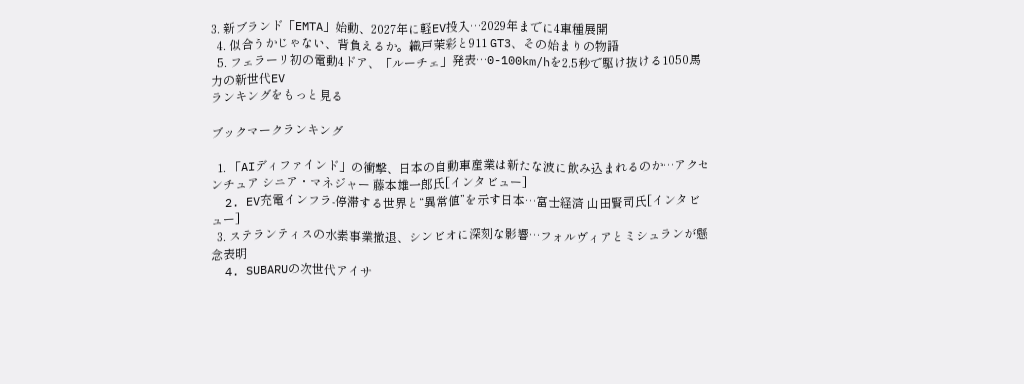3. 新ブランド「EMTA」始動、2027年に軽EV投入…2029年までに4車種展開
  4. 似合うかじゃない、背負えるか。織戸茉彩と911 GT3、その始まりの物語
  5. フェラーリ初の電動4ドア、「ルーチェ」発表…0-100km/hを2.5秒で駆け抜ける1050馬力の新世代EV
ランキングをもっと見る

ブックマークランキング

  1. 「AIディファインド」の衝撃、日本の自動車産業は新たな波に飲み込まれるのか…アクセンチュア シニア・マネジャー 藤本雄一郎氏[インタビュー]
  2. EV充電インフラ-停滞する世界と“異常値”を示す日本…富士経済 山田賢司氏[インタビュー]
  3. ステランティスの水素事業撤退、シンビオに深刻な影響…フォルヴィアとミシュランが懸念表明
  4. SUBARUの次世代アイサ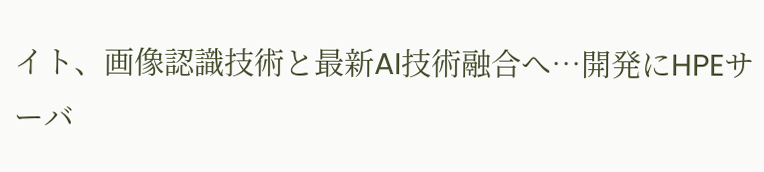イト、画像認識技術と最新AI技術融合へ…開発にHPEサーバ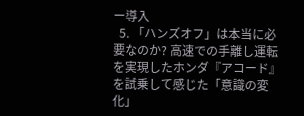ー導入
  5. 「ハンズオフ」は本当に必要なのか? 高速での手離し運転を実現したホンダ『アコード』を試乗して感じた「意識の変化」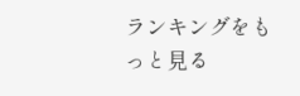ランキングをもっと見る